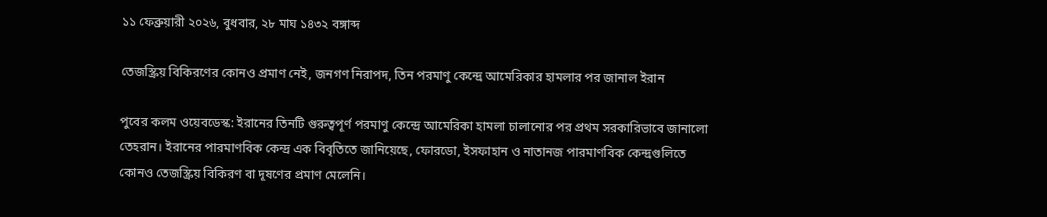১১ ফেব্রুয়ারী ২০২৬, বুধবার, ২৮ মাঘ ১৪৩২ বঙ্গাব্দ

তেজস্ক্রিয় বিকিরণের কোনও প্রমাণ নেই, জনগণ নিরাপদ, তিন পরমাণু কেন্দ্রে আমেরিকার হামলার পর জানাল ইরান

পুবের কলম ওয়েবডেস্ক: ইরানের তিনটি গুরুত্বপূর্ণ পরমাণু কেন্দ্রে আমেরিকা হামলা চালানোর পর প্রথম সরকারিভাবে জানালো তেহরান। ইরানের পারমাণবিক কেন্দ্র এক বিবৃতিতে জানিয়েছে, ফোরডো, ইসফাহান ও নাতানজ পারমাণবিক কেন্দ্রগুলিতে কোনও তেজস্ক্রিয় বিকিরণ বা দূষণের প্রমাণ মেলেনি।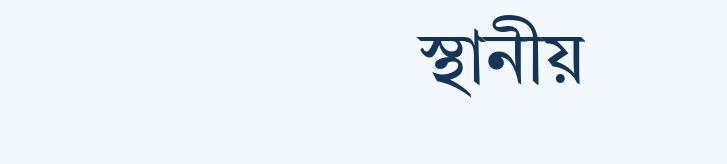স্থানীয়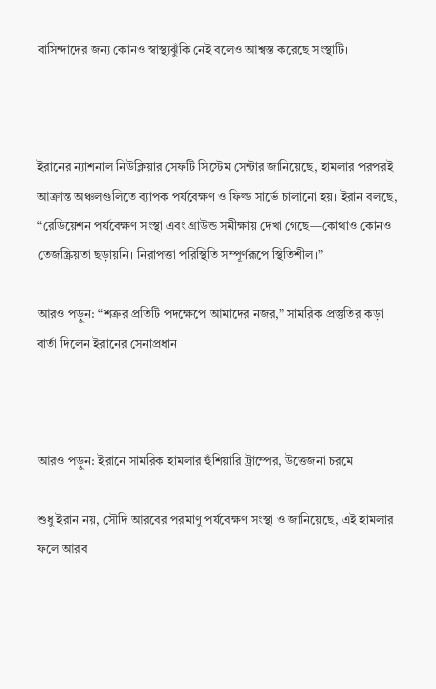বাসিন্দাদের জন্য কোনও স্বাস্থ্যঝুঁকি নেই বলেও আশ্বস্ত করেছে সংস্থাটি।



ইরানের ন্যাশনাল নিউক্লিয়ার সেফটি সিস্টেম সেন্টার জানিয়েছে, হামলার পরপরই আক্রান্ত অঞ্চলগুলিতে ব্যাপক পর্যবেক্ষণ ও ফিল্ড সার্ভে চালানো হয়। ইরান বলছে, “রেডিয়েশন পর্যবেক্ষণ সংস্থা এবং গ্রাউন্ড সমীক্ষায় দেখা গেছে—কোথাও কোনও তেজস্ক্রিয়তা ছড়ায়নি। নিরাপত্তা পরিস্থিতি সম্পূর্ণরূপে স্থিতিশীল।”

আরও পড়ুন: “শত্রুর প্রতিটি পদক্ষেপে আমাদের নজর,” সামরিক প্রস্তুতির কড়া বার্তা দিলেন ইরানের সেনাপ্রধান



আরও পড়ুন: ইরানে সামরিক হামলার হুঁশিয়ারি ট্রাম্পের, উত্তেজনা চরমে

শুধু ইরান নয়, সৌদি আরবের পরমাণু পর্যবেক্ষণ সংস্থা ও জানিয়েছে, এই হামলার ফলে আরব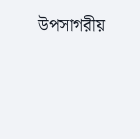উপসাগরীয়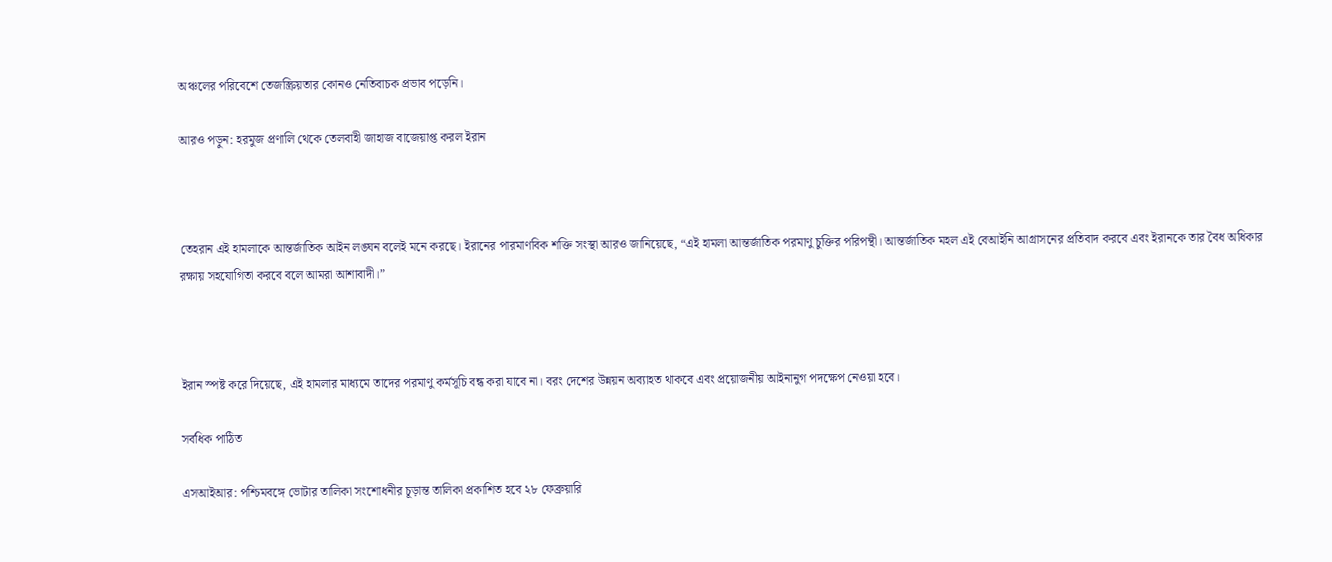অঞ্চলের পরিবেশে তেজস্ক্রিয়তার কোনও নেতিবাচক প্রভাব পড়েনি।

আরও পড়ুন: হরমুজ প্রণালি থেকে তেলবাহী জাহাজ বাজেয়াপ্ত করল ইরান



তেহরান এই হামলাকে আন্তর্জাতিক আইন লঙ্ঘন বলেই মনে করছে। ইরানের পারমাণবিক শক্তি সংস্থা আরও জানিয়েছে, “এই হামলা আন্তর্জাতিক পরমাণু চুক্তির পরিপন্থী। আন্তর্জাতিক মহল এই বেআইনি আগ্রাসনের প্রতিবাদ করবে এবং ইরানকে তার বৈধ অধিকার রক্ষায় সহযোগিতা করবে বলে আমরা আশাবাদী।”



ইরান স্পষ্ট করে দিয়েছে, এই হামলার মাধ্যমে তাদের পরমাণু কর্মসূচি বন্ধ করা যাবে না। বরং দেশের উন্নয়ন অব্যাহত থাকবে এবং প্রয়োজনীয় আইনানুগ পদক্ষেপ নেওয়া হবে।

সর্বধিক পাঠিত

এসআইআর: পশ্চিমবঙ্গে ভোটার তালিকা সংশোধনীর চূড়ান্ত তালিকা প্রকাশিত হবে ২৮ ফেব্রুয়ারি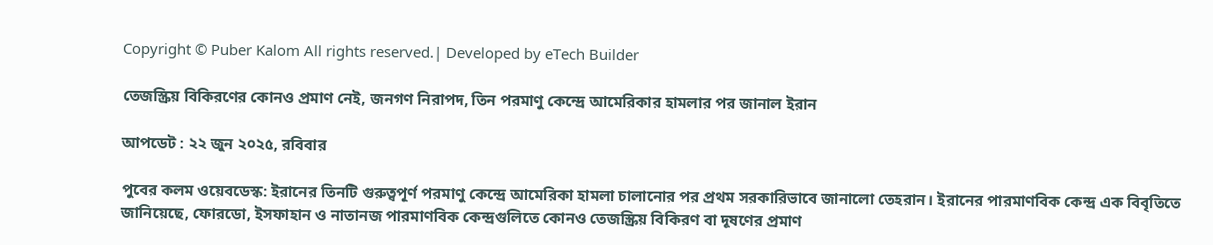Copyright © Puber Kalom All rights reserved.| Developed by eTech Builder

তেজস্ক্রিয় বিকিরণের কোনও প্রমাণ নেই, জনগণ নিরাপদ, তিন পরমাণু কেন্দ্রে আমেরিকার হামলার পর জানাল ইরান

আপডেট : ২২ জুন ২০২৫, রবিবার

পুবের কলম ওয়েবডেস্ক: ইরানের তিনটি গুরুত্বপূর্ণ পরমাণু কেন্দ্রে আমেরিকা হামলা চালানোর পর প্রথম সরকারিভাবে জানালো তেহরান। ইরানের পারমাণবিক কেন্দ্র এক বিবৃতিতে জানিয়েছে, ফোরডো, ইসফাহান ও নাতানজ পারমাণবিক কেন্দ্রগুলিতে কোনও তেজস্ক্রিয় বিকিরণ বা দূষণের প্রমাণ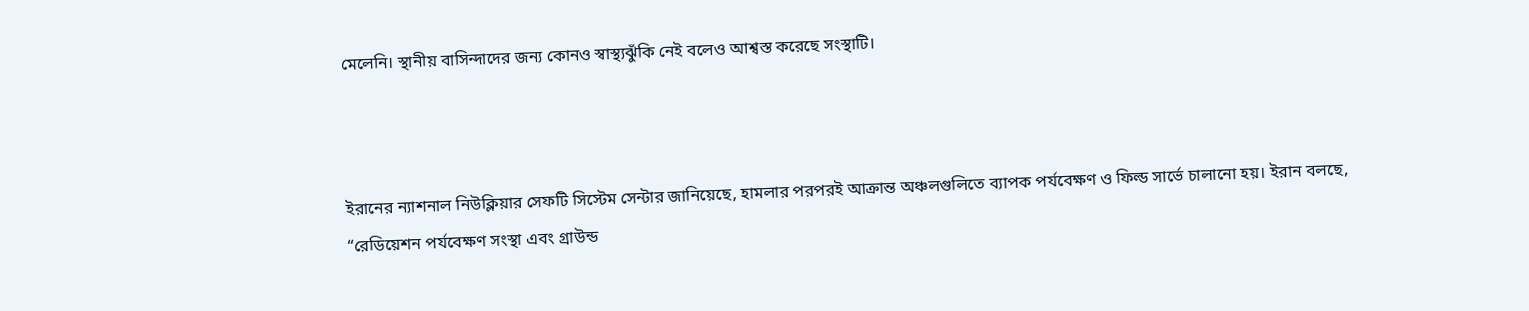মেলেনি। স্থানীয় বাসিন্দাদের জন্য কোনও স্বাস্থ্যঝুঁকি নেই বলেও আশ্বস্ত করেছে সংস্থাটি।



ইরানের ন্যাশনাল নিউক্লিয়ার সেফটি সিস্টেম সেন্টার জানিয়েছে, হামলার পরপরই আক্রান্ত অঞ্চলগুলিতে ব্যাপক পর্যবেক্ষণ ও ফিল্ড সার্ভে চালানো হয়। ইরান বলছে, “রেডিয়েশন পর্যবেক্ষণ সংস্থা এবং গ্রাউন্ড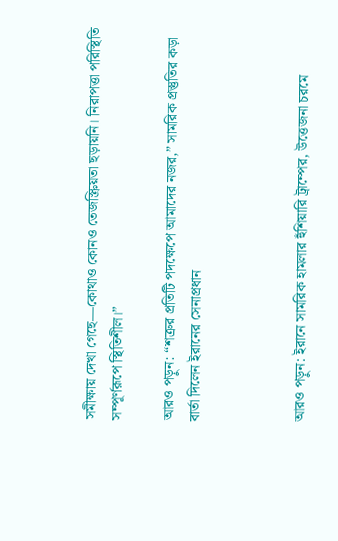সমীক্ষায় দেখা গেছে—কোথাও কোনও তেজস্ক্রিয়তা ছড়ায়নি। নিরাপত্তা পরিস্থিতি সম্পূর্ণরূপে স্থিতিশীল।”

আরও পড়ুন: “শত্রুর প্রতিটি পদক্ষেপে আমাদের নজর,” সামরিক প্রস্তুতির কড়া বার্তা দিলেন ইরানের সেনাপ্রধান



আরও পড়ুন: ইরানে সামরিক হামলার হুঁশিয়ারি ট্রাম্পের, উত্তেজনা চরমে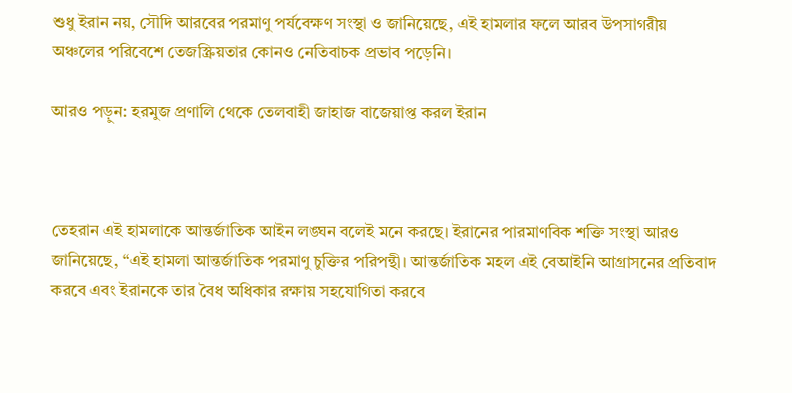শুধু ইরান নয়, সৌদি আরবের পরমাণু পর্যবেক্ষণ সংস্থা ও জানিয়েছে, এই হামলার ফলে আরব উপসাগরীয় অঞ্চলের পরিবেশে তেজস্ক্রিয়তার কোনও নেতিবাচক প্রভাব পড়েনি।

আরও পড়ুন: হরমুজ প্রণালি থেকে তেলবাহী জাহাজ বাজেয়াপ্ত করল ইরান



তেহরান এই হামলাকে আন্তর্জাতিক আইন লঙ্ঘন বলেই মনে করছে। ইরানের পারমাণবিক শক্তি সংস্থা আরও জানিয়েছে, “এই হামলা আন্তর্জাতিক পরমাণু চুক্তির পরিপন্থী। আন্তর্জাতিক মহল এই বেআইনি আগ্রাসনের প্রতিবাদ করবে এবং ইরানকে তার বৈধ অধিকার রক্ষায় সহযোগিতা করবে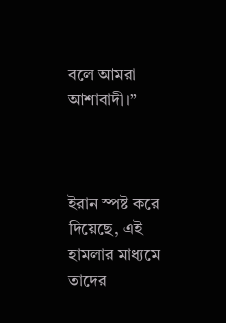বলে আমরা আশাবাদী।”



ইরান স্পষ্ট করে দিয়েছে, এই হামলার মাধ্যমে তাদের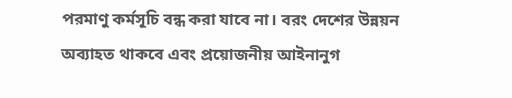পরমাণু কর্মসূচি বন্ধ করা যাবে না। বরং দেশের উন্নয়ন অব্যাহত থাকবে এবং প্রয়োজনীয় আইনানুগ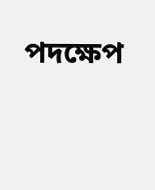পদক্ষেপ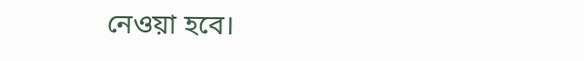নেওয়া হবে।